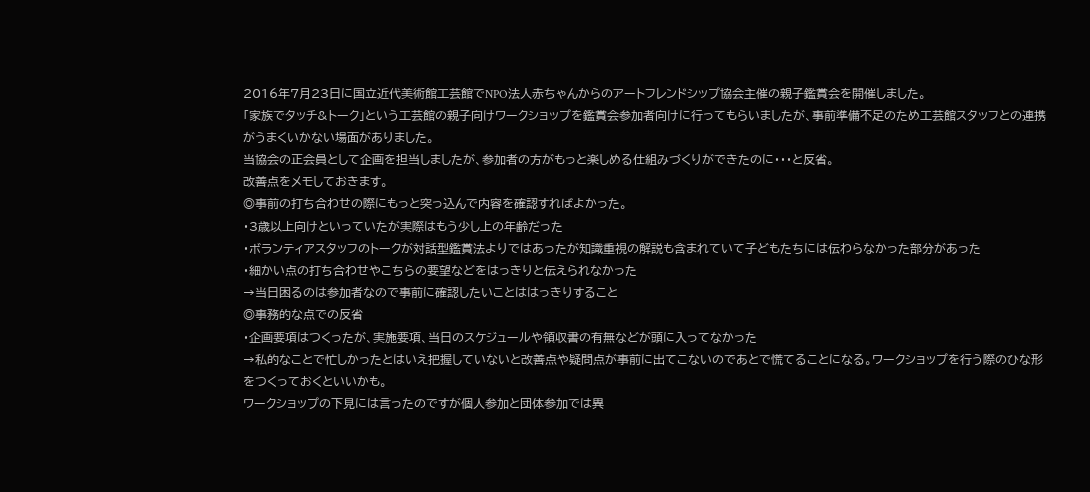2016年7月23日に国立近代美術館工芸館でNPO法人赤ちゃんからのアートフレンドシップ協会主催の親子鑑賞会を開催しました。
「家族でタッチ&トーク」という工芸館の親子向けワークショップを鑑賞会参加者向けに行ってもらいましたが、事前準備不足のため工芸館スタッフとの連携がうまくいかない場面がありました。
当協会の正会員として企画を担当しましたが、参加者の方がもっと楽しめる仕組みづくりができたのに・・・と反省。
改善点をメモしておきます。
◎事前の打ち合わせの際にもっと突っ込んで内容を確認すればよかった。
・3歳以上向けといっていたが実際はもう少し上の年齢だった
・ボランティアスタッフのトークが対話型鑑賞法よりではあったが知識重視の解説も含まれていて子どもたちには伝わらなかった部分があった
・細かい点の打ち合わせやこちらの要望などをはっきりと伝えられなかった
→当日困るのは参加者なので事前に確認したいことははっきりすること
◎事務的な点での反省
・企画要項はつくったが、実施要項、当日のスケジュールや領収書の有無などが頭に入ってなかった
→私的なことで忙しかったとはいえ把握していないと改善点や疑問点が事前に出てこないのであとで慌てることになる。ワークショップを行う際のひな形をつくっておくといいかも。
ワークショップの下見には言ったのですが個人参加と団体参加では異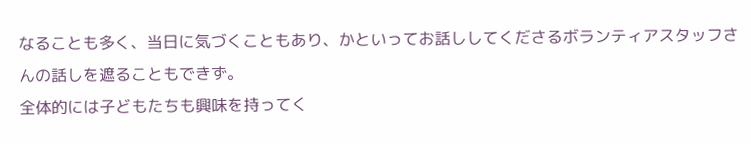なることも多く、当日に気づくこともあり、かといってお話ししてくださるボランティアスタッフさんの話しを遮ることもできず。
全体的には子どもたちも興味を持ってく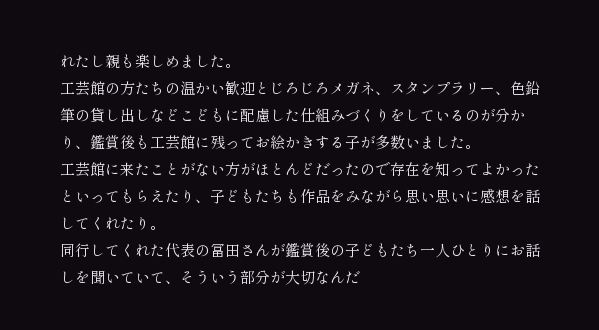れたし親も楽しめました。
工芸館の方たちの温かい歓迎とじろじろメガネ、スタンプラリー、色鉛筆の貸し出しなどこどもに配慮した仕組みづくりをしているのが分かり、鑑賞後も工芸館に残ってお絵かきする子が多数いました。
工芸館に来たことがない方がほとんどだったので存在を知ってよかったといってもらえたり、子どもたちも作品をみながら思い思いに感想を話してくれたり。
同行してくれた代表の冨田さんが鑑賞後の子どもたち一人ひとりにお話しを聞いていて、そういう部分が大切なんだ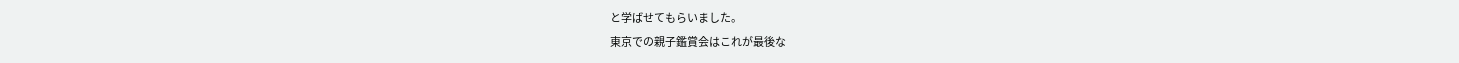と学ばせてもらいました。
東京での親子鑑賞会はこれが最後な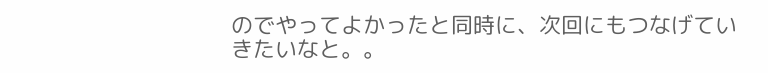のでやってよかったと同時に、次回にもつなげていきたいなと。。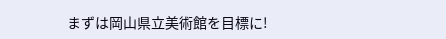まずは岡山県立美術館を目標に!